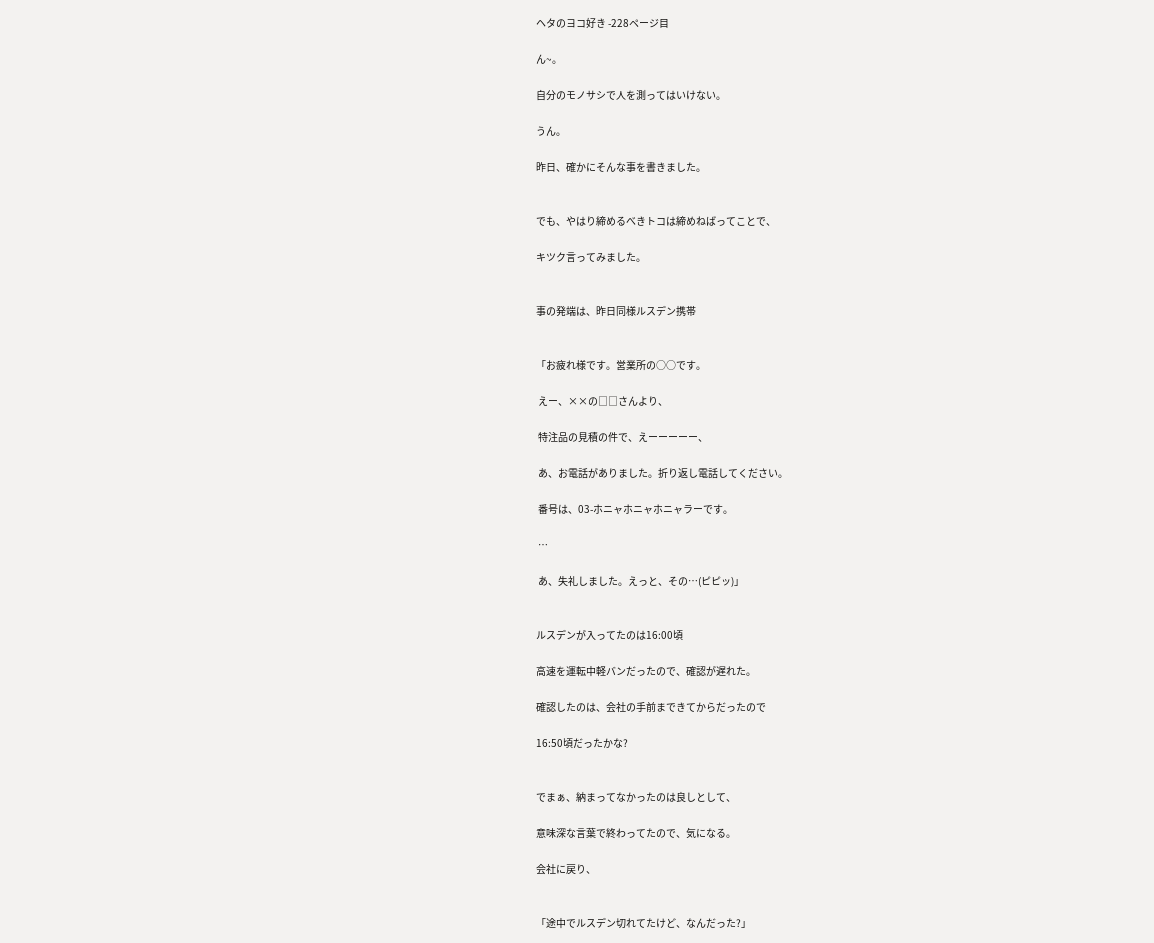ヘタのヨコ好き -228ページ目

ん~。

自分のモノサシで人を測ってはいけない。

うん。

昨日、確かにそんな事を書きました。


でも、やはり締めるべきトコは締めねばってことで、

キツク言ってみました。


事の発端は、昨日同様ルスデン携帯


「お疲れ様です。営業所の○○です。

 えー、××の□□さんより、

 特注品の見積の件で、えーーーーー、

 あ、お電話がありました。折り返し電話してください。

 番号は、03-ホニャホニャホニャラーです。

 …

 あ、失礼しました。えっと、その…(ピピッ)」


ルスデンが入ってたのは16:00頃

高速を運転中軽バンだったので、確認が遅れた。

確認したのは、会社の手前まできてからだったので

16:50頃だったかな?


でまぁ、納まってなかったのは良しとして、

意味深な言葉で終わってたので、気になる。

会社に戻り、


「途中でルスデン切れてたけど、なんだった?」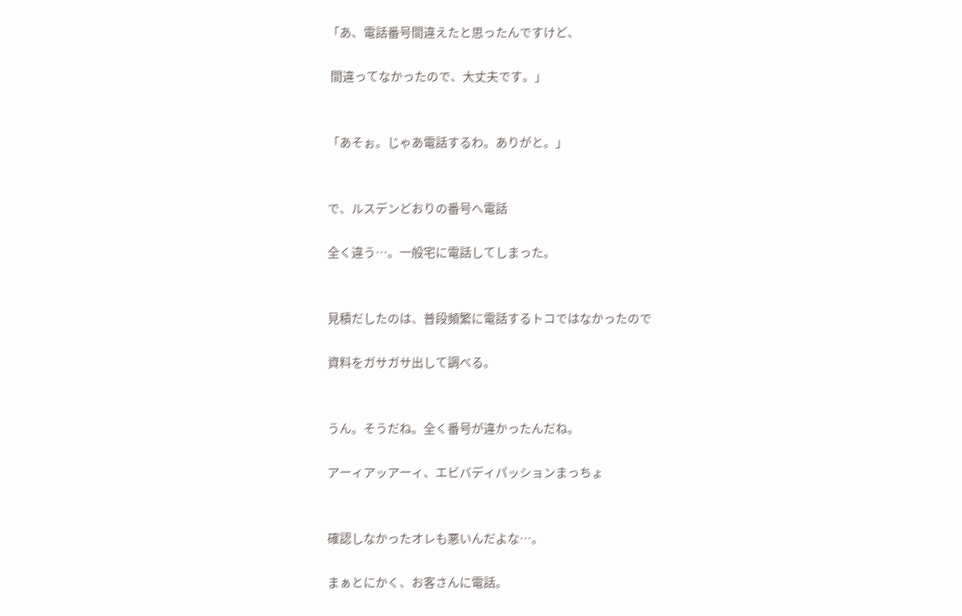「あ、電話番号間違えたと思ったんですけど、

 間違ってなかったので、大丈夫です。」


「あそぉ。じゃあ電話するわ。ありがと。」


で、ルスデンどおりの番号へ電話

全く違う…。一般宅に電話してしまった。


見積だしたのは、普段頻繁に電話するトコではなかったので

資料をガサガサ出して調べる。


うん。そうだね。全く番号が違かったんだね。

アーィアッアーィ、エビバディパッションまっちょ


確認しなかったオレも悪いんだよな…。

まぁとにかく、お客さんに電話。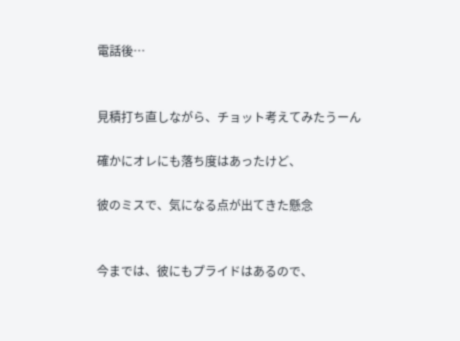電話後…


見積打ち直しながら、チョット考えてみたうーん

確かにオレにも落ち度はあったけど、

彼のミスで、気になる点が出てきた懸念


今までは、彼にもプライドはあるので、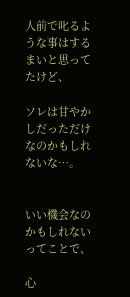人前で叱るような事はするまいと思ってたけど、

ソレは甘やかしだっただけなのかもしれないな…。


いい機会なのかもしれないってことで、

心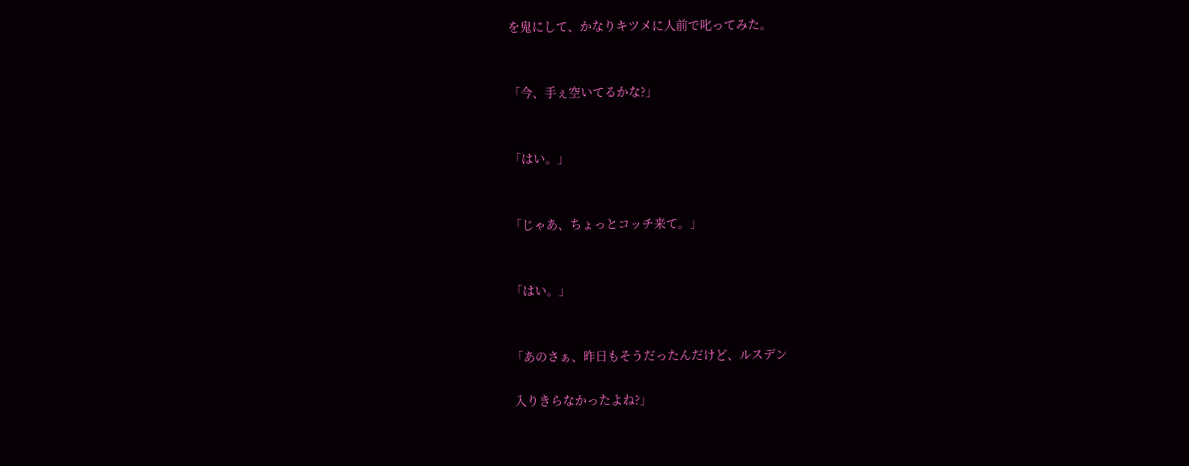を鬼にして、かなりキツメに人前で叱ってみた。


「今、手ぇ空いてるかな?」


「はい。」


「じゃあ、ちょっとコッチ来て。」


「はい。」


「あのさぁ、昨日もそうだったんだけど、ルスデン

 入りきらなかったよね?」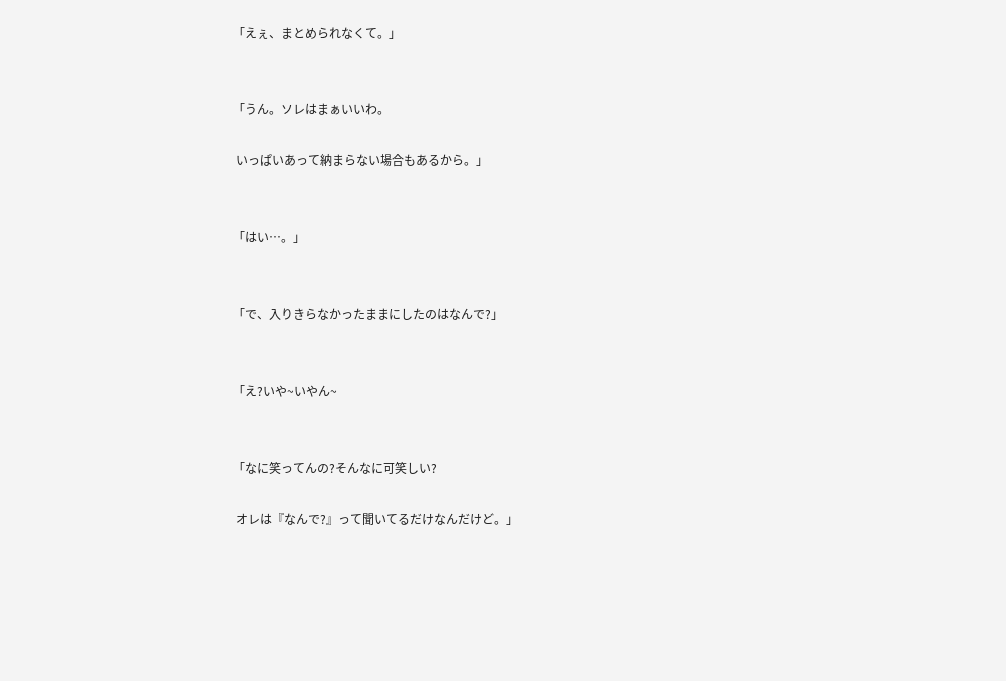「えぇ、まとめられなくて。」


「うん。ソレはまぁいいわ。

 いっぱいあって納まらない場合もあるから。」


「はい…。」


「で、入りきらなかったままにしたのはなんで?」


「え?いや~いやん~


「なに笑ってんの?そんなに可笑しい?

 オレは『なんで?』って聞いてるだけなんだけど。」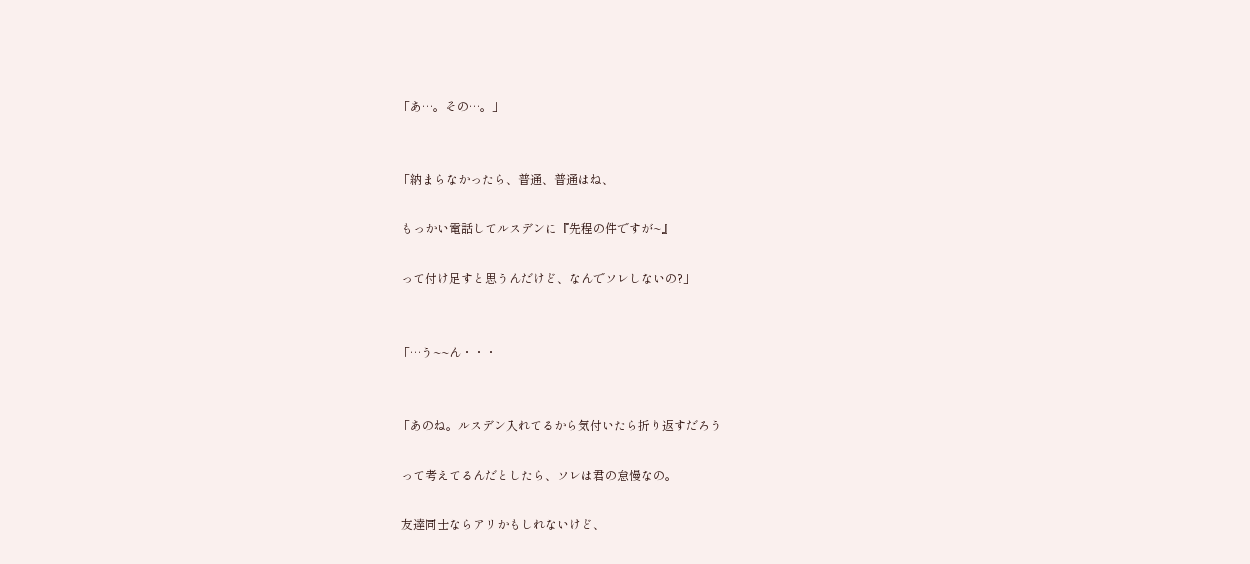「あ…。その…。」


「納まらなかったら、普通、普通はね、

 もっかい電話してルスデンに『先程の件ですが~』

 って付け足すと思うんだけど、なんでソレしないの?」


「…う~~ん・・・


「あのね。ルスデン入れてるから気付いたら折り返すだろう

 って考えてるんだとしたら、ソレは君の怠慢なの。

 友達同士ならアリかもしれないけど、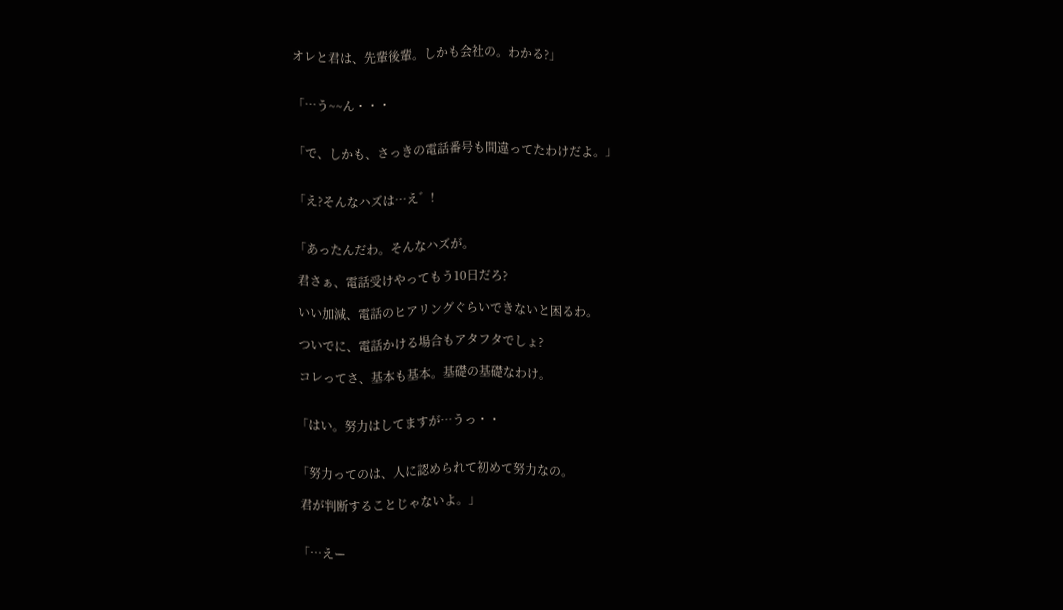オレと君は、先輩後輩。しかも会社の。わかる?」


「…う~~ん・・・


「で、しかも、さっきの電話番号も間違ってたわけだよ。」


「え?そんなハズは…え゛!


「あったんだわ。そんなハズが。

 君さぁ、電話受けやってもう10日だろ?

 いい加減、電話のヒアリングぐらいできないと困るわ。

 ついでに、電話かける場合もアタフタでしょ?

 コレってさ、基本も基本。基礎の基礎なわけ。


「はい。努力はしてますが…うっ・・


「努力ってのは、人に認められて初めて努力なの。

 君が判断することじゃないよ。」


「…えー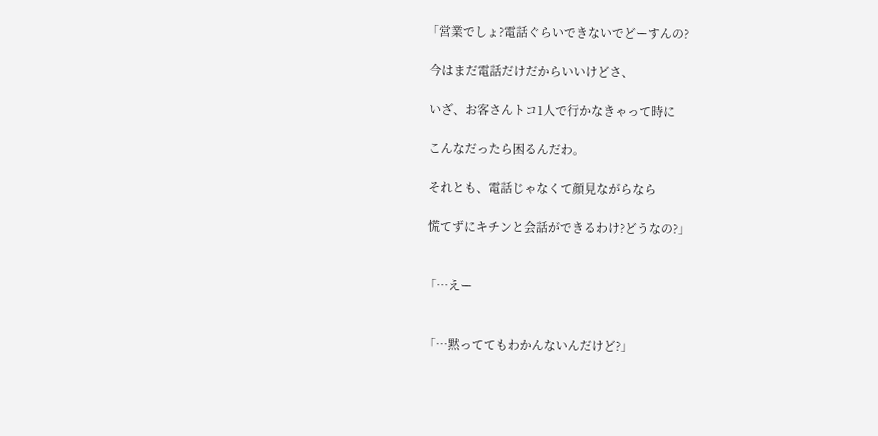「営業でしょ?電話ぐらいできないでどーすんの?

 今はまだ電話だけだからいいけどさ、

 いざ、お客さんトコ1人で行かなきゃって時に

 こんなだったら困るんだわ。

 それとも、電話じゃなくて顔見ながらなら

 慌てずにキチンと会話ができるわけ?どうなの?」


「…えー


「…黙っててもわかんないんだけど?」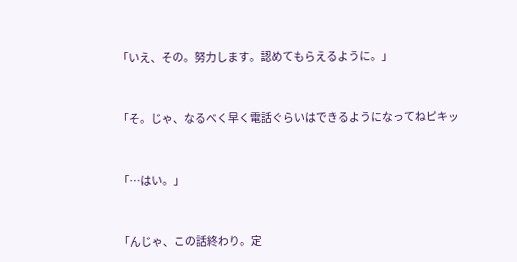「いえ、その。努力します。認めてもらえるように。」


「そ。じゃ、なるべく早く電話ぐらいはできるようになってねピキッ


「…はい。」


「んじゃ、この話終わり。定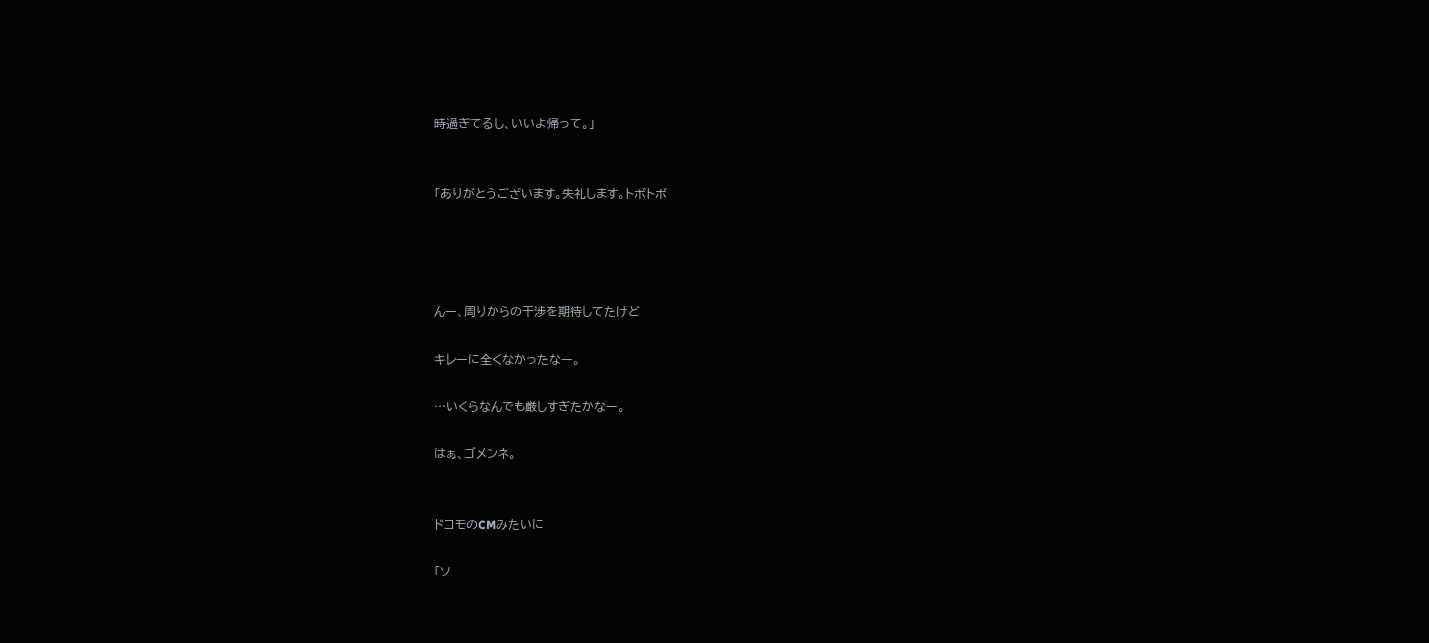時過ぎてるし、いいよ帰って。」


「ありがとうございます。失礼します。トボトボ




んー、周りからの干渉を期待してたけど

キレーに全くなかったなー。

…いくらなんでも厳しすぎたかなー。

はぁ、ゴメンネ。


ドコモのCMみたいに

「ソ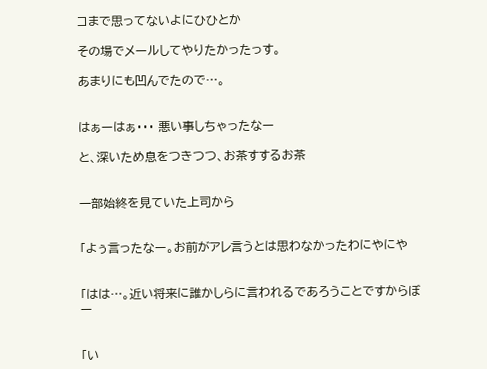コまで思ってないよにひひとか

その場でメールしてやりたかったっす。

あまりにも凹んでたので…。


はぁーはぁ・・・ 悪い事しちゃったなー

と、深いため息をつきつつ、お茶すするお茶


一部始終を見ていた上司から


「よぅ言ったなー。お前がアレ言うとは思わなかったわにやにや


「はは…。近い将来に誰かしらに言われるであろうことですからぼー


「い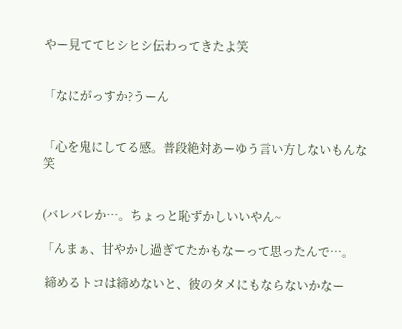やー見ててヒシヒシ伝わってきたよ笑


「なにがっすか?うーん


「心を鬼にしてる感。普段絶対あーゆう言い方しないもんな笑


(バレバレか…。ちょっと恥ずかしいいやん~

「んまぁ、甘やかし過ぎてたかもなーって思ったんで…。

 締めるトコは締めないと、彼のタメにもならないかなー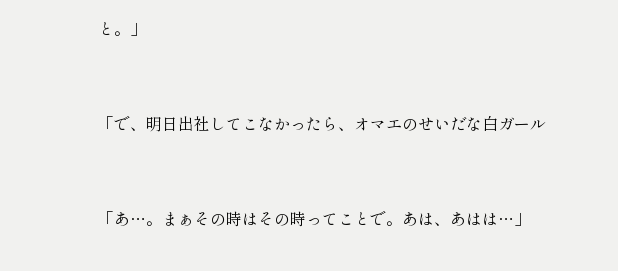と。」


「で、明日出社してこなかったら、オマエのせいだな白ガール


「あ…。まぁその時はその時ってことで。あは、あはは…」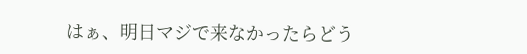はぁ、明日マジで来なかったらどう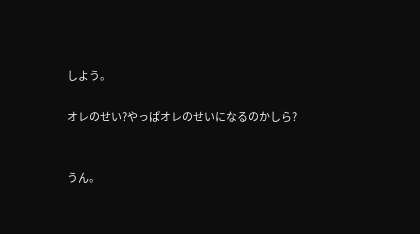しよう。

オレのせい?やっぱオレのせいになるのかしら?


うん。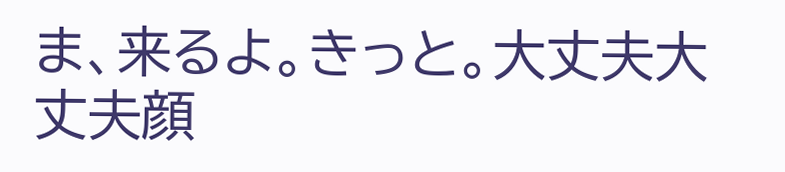ま、来るよ。きっと。大丈夫大丈夫顔